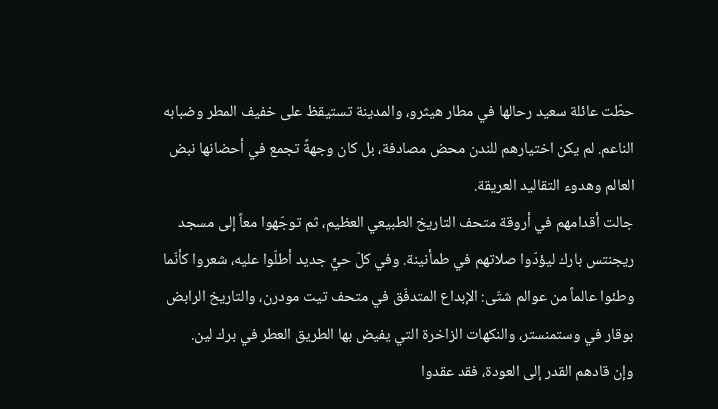حطّت عائلة سعيد رحالها في مطار هيثرو، والمدينة تستيقظ على خفيف المطر وضبابه الناعم. لم يكن اختيارهم للندن محض مصادفة، بل كان وجهةً تجمع في أحضانها نبض العالم وهدوء التقاليد العريقة.
جالت أقدامهم في أروقة متحف التاريخ الطبيعي العظيم، ثم توجّهوا معاً إلى مسجد ريجنتس بارك ليؤدّوا صلاتهم في طمأنينة. وفي كلّ حيٍّ جديد أطلّوا عليه، شعروا كأنّما وطئوا عالماً من عوالم شتّى: الإبداع المتدفّق في متحف تيت مودرن، والتاريخ الرابض بوقار في وستمنستر، والنكهات الزاخرة التي يفيض بها الطريق العطر في برك لين.
وإن قادهم القدر إلى العودة، فقد عقدوا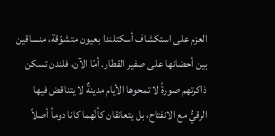العزم على استكشاف أسكتلندا بعيون متشوّقة، منساقين بين أحضانها على صفير القطار. أمّا الآن، فلندن تسكن ذاكرتهم صورةً لا تمحوها الأيام مدينةٌ لا يتناقض فيها الرقيُّ مع الانفتاح، بل يتعانقان كأنّهما كانا دوماً أصلاً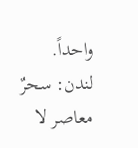واحداً.
لندن: سحرٌ معاصر لا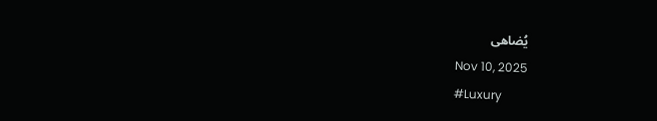يُضاهى
Nov 10, 2025
#Luxury